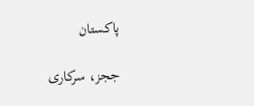پاکستان

ججز، سرکاری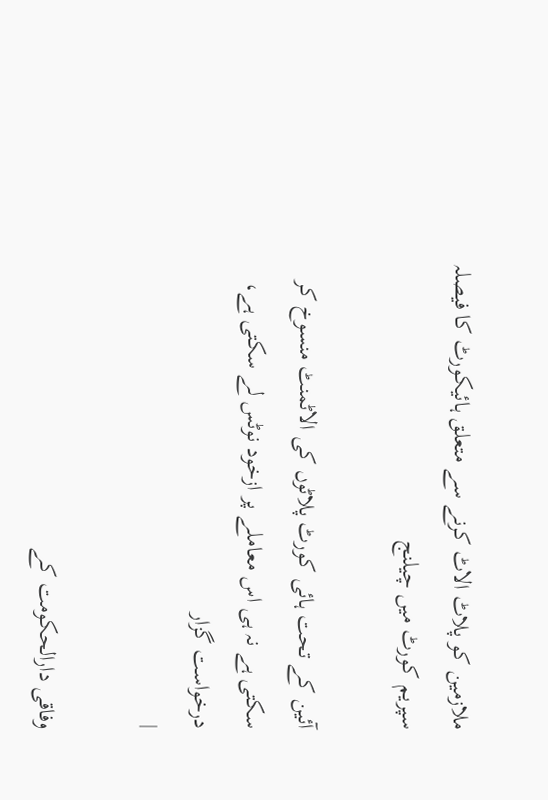ملازمین کو پلاٹ الاٹ کرنے سے متعلق ہائیکورٹ کا فیصلہ سپریم کورٹ میں چیلنج

آئین کے تحت ہائی کورٹ پلاٹوں کی الاٹمنٹ منسوخ کر سکتی ہے نہ ہی اس معاملے پر ازخود نوٹس لے سکتی ہے، درخواست گزار
|

وفاقی دارالحکومت کے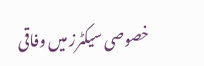خصوصی سیکٹرز میں وفاقی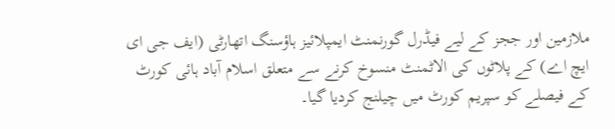ملازمین اور ججز کے لیے فیڈرل گورنمنٹ ایمپلائیز ہاؤسنگ اتھارٹی (ایف جی ای ایچ اے) کے پلاٹوں کی الاٹمنٹ منسوخ کرنے سے متعلق اسلام آباد ہائی کورٹ کے فیصلے کو سپریم کورٹ میں چیلنج کردیا گیا۔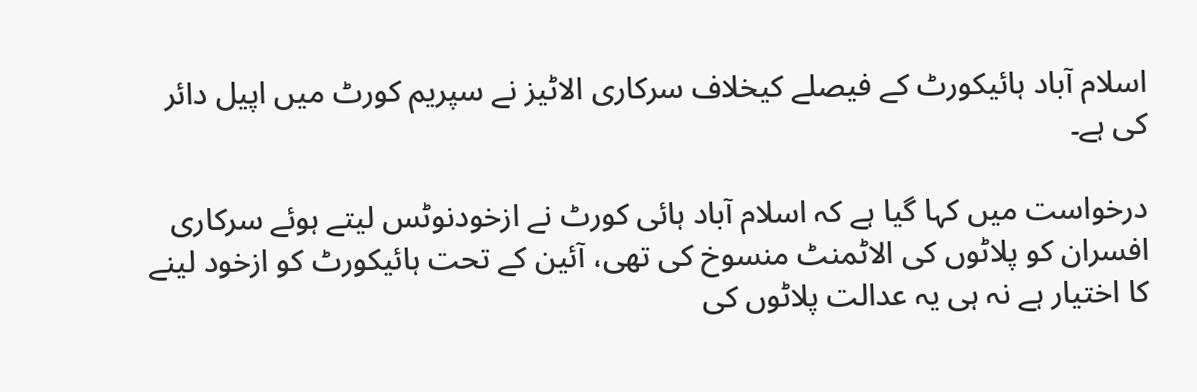اسلام آباد ہائیکورٹ کے فیصلے کیخلاف سرکاری الاٹیز نے سپریم کورٹ میں اپیل دائر کی ہے۔

درخواست میں کہا گیا ہے کہ اسلام آباد ہائی کورٹ نے ازخودنوٹس لیتے ہوئے سرکاری افسران کو پلاٹوں کی الاٹمنٹ منسوخ کی تھی، آئین کے تحت ہائیکورٹ کو ازخود لینے کا اختیار ہے نہ ہی یہ عدالت پلاٹوں کی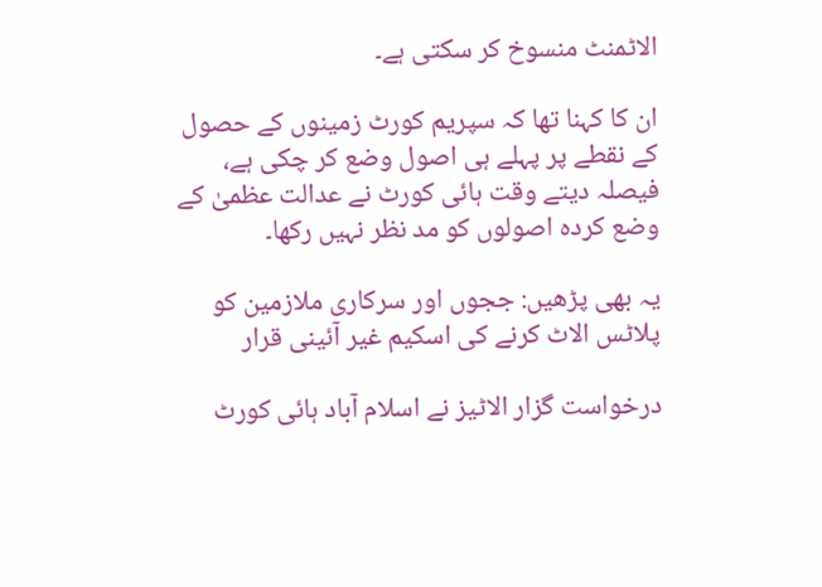الاٹمنٹ منسوخ کر سکتی ہے۔

ان کا کہنا تھا کہ سپریم کورٹ زمینوں کے حصول کے نقطے پر پہلے ہی اصول وضع کر چکی ہے، فیصلہ دیتے وقت ہائی کورٹ نے عدالت عظمیٰ کے وضع کردہ اصولوں کو مد نظر نہیں رکھا۔

یہ بھی پڑھیں: ججوں اور سرکاری ملازمین کو پلاٹس الاٹ کرنے کی اسکیم غیر آئینی قرار

درخواست گزار الاٹیز نے اسلام آباد ہائی کورٹ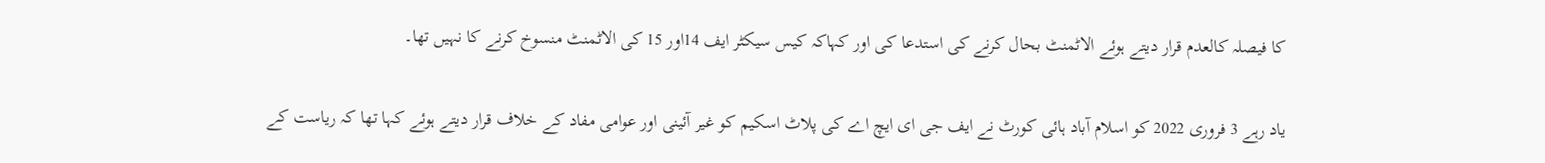کا فیصلہ کالعدم قرار دیتے ہوئے الاٹمنٹ بحال کرنے کی استدعا کی اور کہاکہ کیس سیکٹر ایف 14اور 15 کی الاٹمنٹ منسوخ کرنے کا نہیں تھا۔

یاد رہے 3 فروری 2022 کو اسلام آباد ہائی کورٹ نے ایف جی ای ایچ اے کی پلاٹ اسکیم کو غیر آئینی اور عوامی مفاد کے خلاف قرار دیتے ہوئے کہا تھا کہ ریاست کے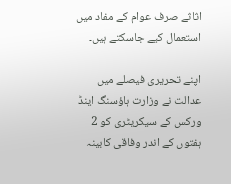اثاثے صرف عوام کے مفاد میں استعمال کیے جاسکتے ہیں۔

اپنے تحریری فیصلے میں عدالت نے وزارت ہاؤسنگ اینڈ ورکس کے سیکریٹری کو 2 ہفتوں کے اندر وفاقی کابینہ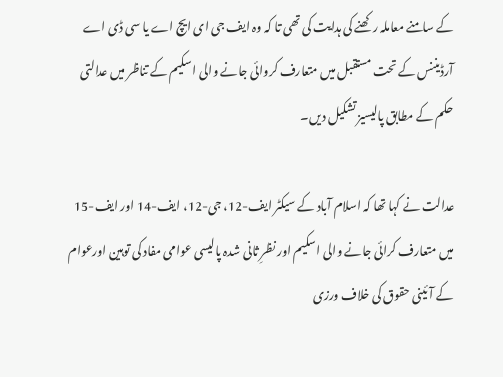کے سامنے معاملہ رکھنے کی ہدایت کی تھی تا کہ وہ ایف جی ای ایچ اے یا سی ڈی اے آرڈیننس کے تحت مستقبل میں متعارف کروائی جانے والی اسکیم کے تناظر میں عدالتی حکم کے مطابق پالیسیز تشکیل دیں۔

عدالت نے کہا تھا کہ اسلام آباد کے سیکٹر ایف-12، جی-12، ایف-14 اور ایف-15 میں متعارف کرائی جانے والی اسکیم اور نظرِ ثانی شدہ پالیسی عوامی مفاد کی توہین اورعوام کے آئینی حقوق کی خلاف ورزی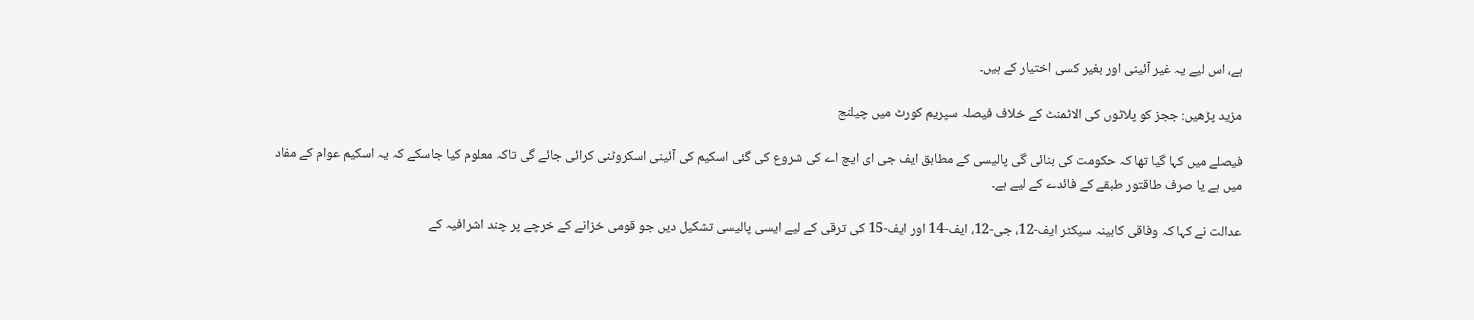ہے، اس لیے یہ غیر آئینی اور بغیر کسی اختیار کے ہیں۔

مزید پڑھیں: ججز کو پلاٹوں کی الاٹمنٹ کے خلاف فیصلہ سپریم کورٹ میں چیلنج

فیصلے میں کہا گیا تھا کہ حکومت کی بنائی گی پالیسی کے مطابق ایف جی ای ایچ اے کی شروع کی گئی اسکیم کی آئینی اسکروٹنی کرائی جائے گی تاکہ معلوم کیا جاسکے کہ یہ اسکیم عوام کے مفاد میں ہے یا صرف طاقتور طبقے کے فائدے کے لیے ہے۔

عدالت نے کہا کہ وفاقی کابینہ سیکٹر ایف-12، جی-12، ایف-14 اور ایف-15 کی ترقی کے لیے ایسی پالیسی تشکیل دیں جو قومی خزانے کے خرچے پر چند اشرافیہ کے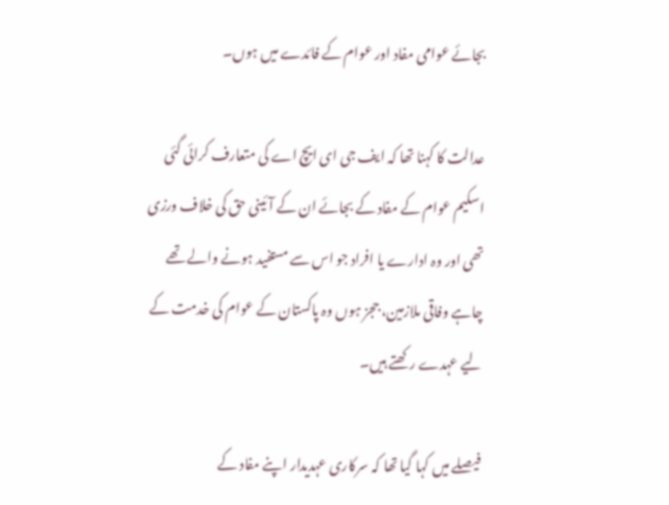بجائے عوامی مفاد اور عوام کے فائدے میں ہوں۔

عدالت کا کہنا تھا کہ ایف جی ای ایچ اے کی متعارف کرائی گئی اسکیم عوام کے مفاد کے بجائے ان کے آئینی حق کی خلاف ورزی تھی اور وہ ادارے یا افراد جو اس سے مستفید ہونے والے تھے چاہے وفاقی ملازمین، ججز ہوں وہ پاکستان کے عوام کی خدمت کے لیے عہدے رکھتے ہیں۔

فیصلے میں کہا گیا تھا کہ سرکاری عہدیدار اپنے مفاد کے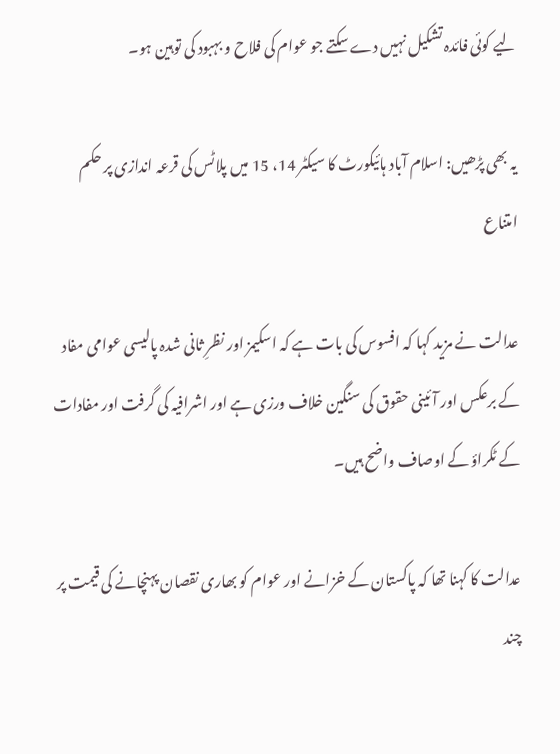لیے کوئی فائدہ تشکیل نہیں دے سکتے جو عوام کی فلاح و بہبود کی توہین ہو۔

یہ بھی پڑھیں: اسلام آباد ہائیکورٹ کا سیکٹر 14، 15 میں پلاٹس کی قرعہ اندازی پر حکم امتناع

عدالت نے مزید کہا کہ افسوس کی بات ہے کہ اسکیمز اور نظرِ ثانی شدہ پالیسی عوامی مفاد کے برعکس اور آئینی حقوق کی سنگین خلاف ورزی ہے اور اشرافیہ کی گرفت اور مفادات کے ٹکراؤ کے اوصاف واضح ہیں۔

عدالت کا کہنا تھا کہ پاکستان کے خزانے اور عوام کو بھاری نقصان پہنچانے کی قیمت پر چند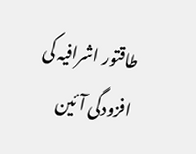طاقتور اشرافیہ کی افزودگی آئین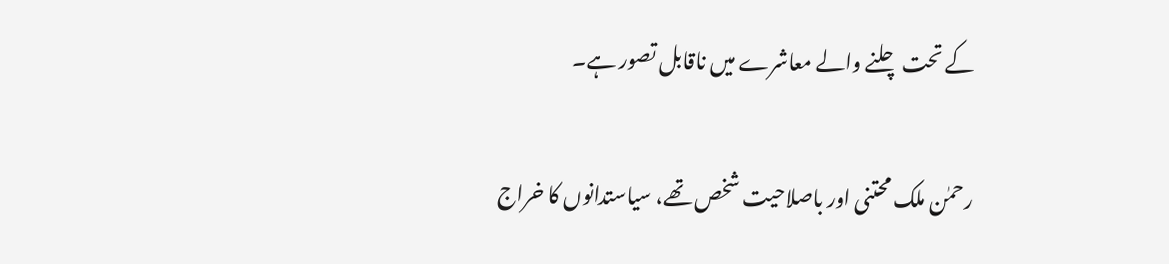کے تحت چلنے والے معاشرے میں ناقابل تصور ہے۔

رحمٰن ملک محتنی اور باصلاحیت شخص تھے، سیاستدانوں کا خراج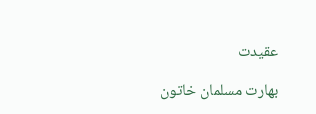عقیدت

بھارت مسلمان خاتون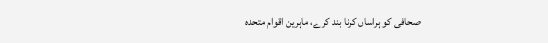صحافی کو ہراساں کرنا بند کرے، ماہرین اقوام متحدہ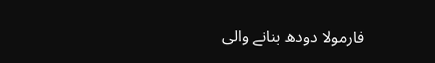فارمولا دودھ بنانے والی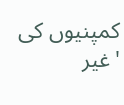کمپنیوں کی 'غیر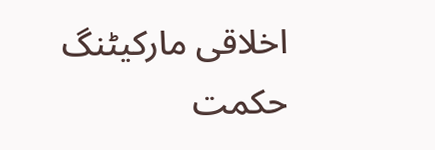اخلاقی مارکیٹنگ حکمت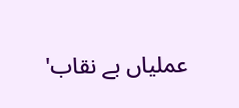عملیاں بے نقاب'